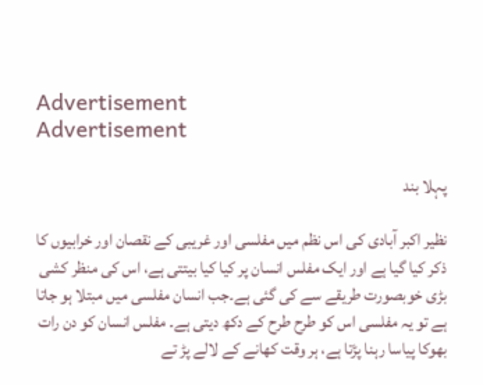Advertisement
Advertisement

پہلا بند

نظیر اکبر آبادی کی اس نظم میں مفلسی اور غریبی کے نقصان اور خرابیوں کا ذکر کیا گیا ہے اور ایک مفلس انسان پر کیا کیا بیتتی ہے، اس کی منظر کشی بڑی خوبصورت طریقے سے کی گئی ہے۔جب انسان مفلسی میں مبتلا ہو جاتا ہے تو یہ مفلسی اس کو طرح طرح کے دکھ دیتی ہے۔ مفلس انسان کو دن رات بھوکا پیاسا رہنا پڑتا ہے، ہر وقت کھانے کے لالے پڑ تے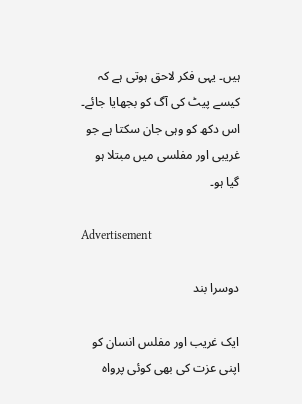ہیں۔ یہی فکر لاحق ہوتی ہے کہ کیسے پیٹ کی آگ کو بجھایا جائے۔ اس دکھ کو وہی جان سکتا ہے جو غریبی اور مفلسی میں مبتلا ہو گیا ہو۔

Advertisement

دوسرا بند

ایک غریب اور مفلس انسان کو اپنی عزت کی بھی کوئی پرواہ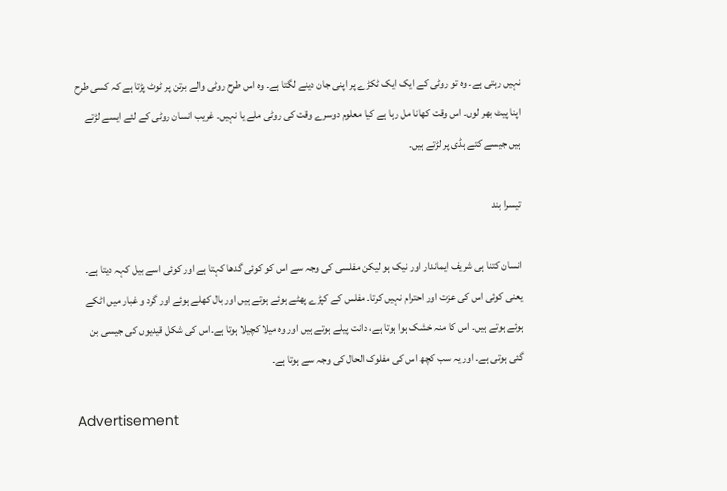نہیں رہتی ہے۔ وہ تو روٹی کے ایک ایک ٹکڑے پر اپنی جان دینے لگتا ہے۔ وہ اس طرح روٹی والے برتن پر ٹوٹ پڑتا ہے کہ کسی طرح اپنا پیٹ بھر لوں۔ اس وقت کھانا مل رہا ہے کیا معلوم دوسرے وقت کی روٹی ملے یا نہیں۔ غریب انسان روٹی کے لئے ایسے لڑتے ہیں جیسے کتے ہڈی پر لڑتے ہیں۔

تیسرا بند

انسان کتنا ہی شریف ایماندار اور نیک ہو لیکن مفلسی کی وجہ سے اس کو کوئی گدھا کہتا ہے اور کوئی اسے بیل کہہ دیتا ہے۔ یعنی کوئی اس کی عزت اور احترام نہیں کرتا۔ مفلس کے کپڑے پھٹے ہوئے ہوتے ہیں اور بال کھلے ہوئے اور گرد و غبار میں اٹکے ہوئے ہوتے ہیں۔ اس کا منہ خشک ہوا ہوتا ہے، دانت پیلے ہوتے ہیں اور وہ میلا کچیلا ہوتا ہے۔اس کی شکل قیدیوں کی جیسی بن گئی ہوتی ہے۔ اور یہ سب کچھ اس کی مفلوک الحال کی وجہ سے ہوتا ہے۔

Advertisement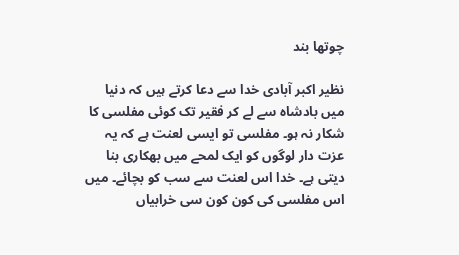چوتھا بند

نظیر اکبر آبادی خدا سے دعا کرتے ہیں کہ دنیا میں بادشاہ سے لے کر فقیر تک کوئی مفلسی کا شکار نہ ہو۔ مفلسی تو ایسی لعنت ہے کہ یہ عزت دار لوگوں کو ایک لمحے میں بھکاری بنا دیتی ہے۔ خدا اس لعنت سے سب کو بچائے۔ میں اس مفلسی کی کون کون سی خرابیاں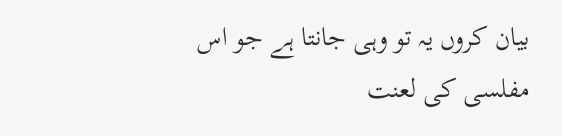بیان کروں یہ تو وہی جانتا ہے جو اس مفلسی کی لعنت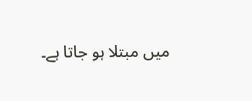میں مبتلا ہو جاتا ہے۔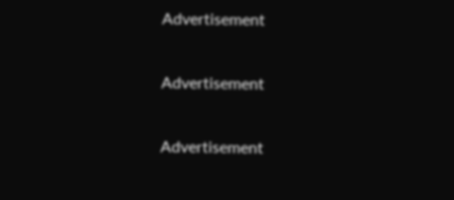Advertisement

Advertisement

Advertisement